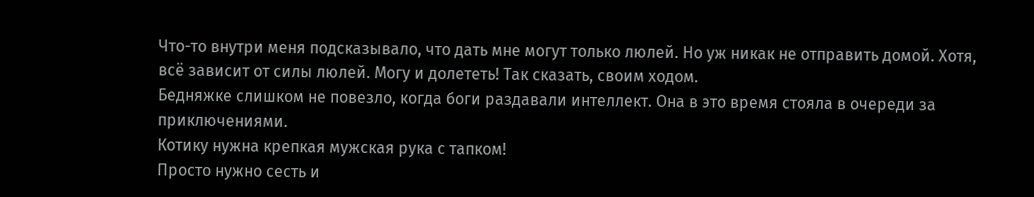Что-то внутри меня подсказывало, что дать мне могут только люлей. Но уж никак не отправить домой. Хотя, всё зависит от силы люлей. Могу и долететь! Так сказать, своим ходом.
Бедняжке слишком не повезло, когда боги раздавали интеллект. Она в это время стояла в очереди за приключениями.
Котику нужна крепкая мужская рука с тапком!
Просто нужно сесть и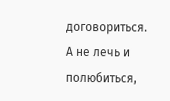договориться. А не лечь и полюбиться,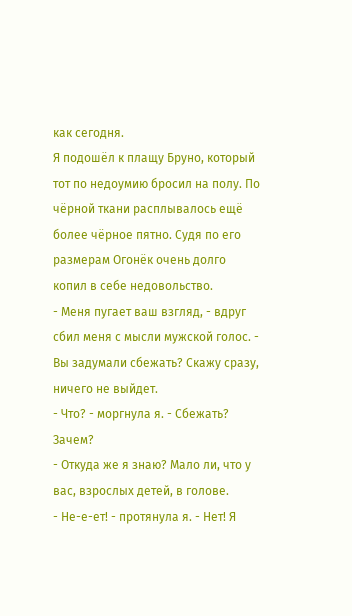как сегодня.
Я подошёл к плащу Бруно, который тот по недоумию бросил на полу. По чёрной ткани расплывалось ещё более чёрное пятно. Судя по его размерам Огонёк очень долго копил в себе недовольство.
- Меня пугает ваш взгляд, - вдруг сбил меня с мысли мужской голос. - Вы задумали сбежать? Скажу сразу, ничего не выйдет.
- Что? - моргнула я. - Сбежать? Зачем?
- Откуда же я знаю? Мало ли, что у вас, взрослых детей, в голове.
- Не-е-ет! - протянула я. - Нет! Я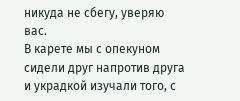никуда не сбегу, уверяю вас.
В карете мы с опекуном сидели друг напротив друга и украдкой изучали того, с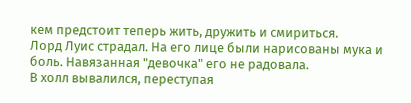кем предстоит теперь жить, дружить и смириться.
Лорд Луис страдал. На его лице были нарисованы мука и боль. Навязанная "девочка" его не радовала.
В холл вывалился, переступая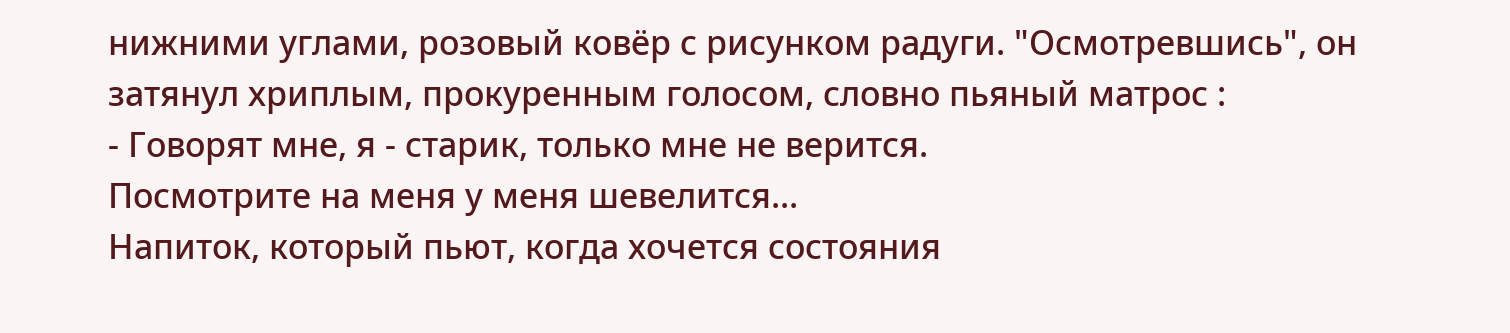нижними углами, розовый ковёр с рисунком радуги. "Осмотревшись", он затянул хриплым, прокуренным голосом, словно пьяный матрос :
- Говорят мне, я - старик, только мне не верится.
Посмотрите на меня у меня шевелится...
Напиток, который пьют, когда хочется состояния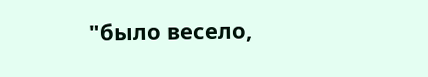"было весело,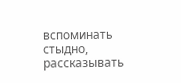вспоминать стыдно, рассказывать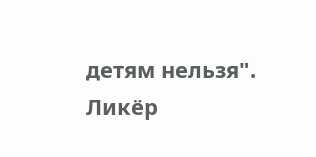детям нельзя".
Ликёр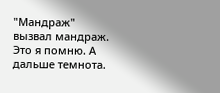"Мандраж" вызвал мандраж. Это я помню. А дальше темнота.